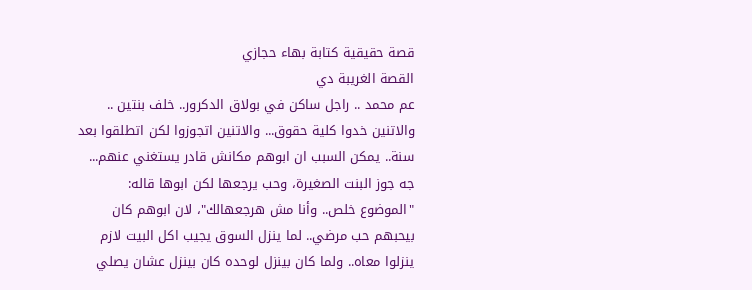قصة حقيقية كتابة بهاء حجازي
القصة الغريبة دي
عم محمد .. راجل ساكن في بولاق الدكرور.. خلف بنتين .. والاتنين خدوا كلية حقوق... والاتنين اتجوزوا لكن اتطلقوا بعد سنة.. يمكن السبب ان ابوهم مكانش قادر يستغني عنهم...
جه جوز البنت الصغيرة، وحب يرجعها لكن ابوها قاله: "الموضوع خلص.. وأنا مش هرجعهالك"، لان ابوهم كان بيحبهم حب مرضي.. لما ينزل السوق يجيب اكل البيت لازم ينزلوا معاه.. ولما كان بينزل لوحده كان بينزل عشان يصلي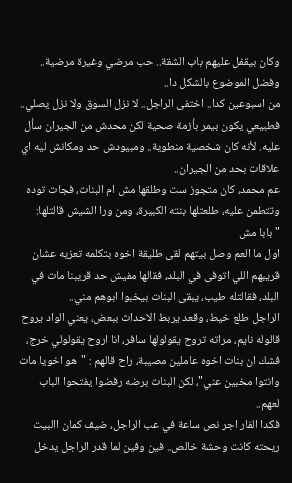وكان بيقفل عليهم باب الشقة.. حب مرضي وغيرة مرضية.. وفضل الموضوع بالشكل دا..
من اسبوعين كدا.. اختفى الراجل.. لا نزل السوق ولا نزل يصلي.. فطبيعي يكون بيمر بأزمة صحية لكن محدش من الجيران سأل عليه. لأنه كان شخصية منطوية.. ومبيودش حد ومكانش ليه اي علاقات بحد من الجيران..
عم محمد، كان متجوز ست وطلقها مش ام البنات، فجات توده وتتطمن عليه، طلعتلها بنته الكبيرة، ومن ورا الشيش قالتلها: "بابا مش
اول ما العم وصل بيتهم لقى طليقة اخوه بتكلمه تعزيه عشان قريبهم اللي اتوفى في البلد، فقالها مفيش حد قريبنا مات في البلد، فقالتله طيب، يبقى البنات بيخبوا ابوهم مني..
الراجل طلع خيط، وقعد يربط الاحداث ببعض، يعني الواد يروح قالوله نايم، مراته تروح يقولولها سافر، انا اروح يقولولي خرج، فشك ان بنات اخوه عاملين مصيبة، راح قالهم : "هو اخويا مات وانتوا مخبين عني"، لكن البنات برضه رفضوا يفتحوا الباب لعهم..
فكدا الفار اجر نص ساعة في عب الراجل، ضيف كمان االبيت ريحته كانت وحشة خالص.. فين وفين لما قدر الراجل يدخل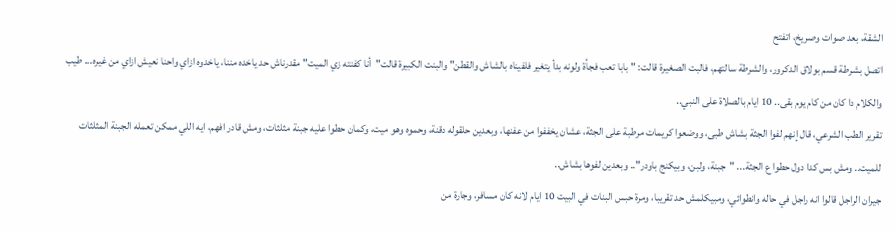الشقة، بعد صوات وصريخ، اتفتح
اتصل بشرطة قسم بولاق الدكرور، والشرطة سالتهم، فالبت الصغيرة قالت: "بابا تعب فجأة ولونه بدأ يتغير فلفيناه بالشاش والقطن" والبنت الكبيرة قالت"أنا كفنته زي الميت" مقدرناش حد ياخده مننا، ياخدوه ازاي واحنا نعيش ازاي من غيره... طيب والكلام دا كان من كام يوم بقى.. 10 ايام بالصلاة على النبي..
تقرير الطب الشرعي، قال إنهم لفوا الجثة بشاش طبى، ووضعوا كريمات مرطبة على الجثة، عشان يخففوا من عفنها، وبعدين حلقوله دقنة، وحموه وهو ميت، وكمان حطوا عليه جبنة مثلثات، ومش قادر افهم، ايه اللي ممكن تعمله الجبنة المثلثات للميت.. ومش بس كدا دول حطوا ع الجثة... "جبنة، ولبن، وبيكنج باودر".. وبعدين لفوها بشاش..
جيران الراجل قالوا انه راجل في حاله وانطوائي، ومبيكلمش حد تقريبا، ومرة حبس البنات في البيت 10 ايام لانه كان مسافر، وجارة من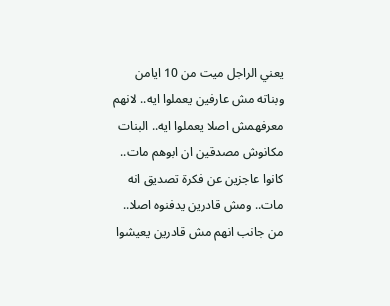يعني الراجل ميت من 10 ايامن وبناته مش عارفين يعملوا ايه.. لانهم معرفهمش اصلا يعملوا ايه.. البنات مكانوش مصدقين ان ابوهم مات.. كانوا عاجزين عن فكرة تصديق انه مات.. ومش قادرين يدفنوه اصلا.. من جانب انهم مش قادرين يعيشوا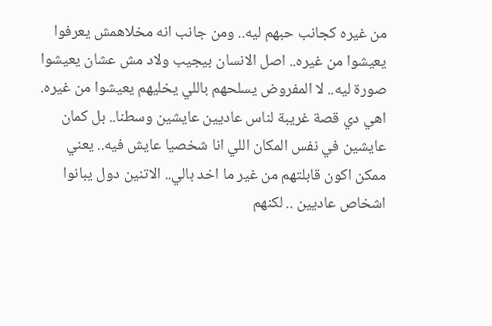من غيره كجانب حبهم ليه.. ومن جانب انه مخلاهمش يعرفوا يعيشوا من غيره.. اصل الانسان بيجيب ولاد مش عشان يعيشوا صورة ليه.. لا المفروض يسلحهم باللي يخليهم يعيشوا من غيره.
اهي دي قصة غريبة لناس عاديين عايشين وسطنا.. بل كمان عايشين في نفس المكان اللي انا شخصيا عايش فيه.. يعني ممكن اكون قابلتهم من غير ما اخد بالي.. الاتنين دول يبانوا اشخاص عاديين .. لكنهم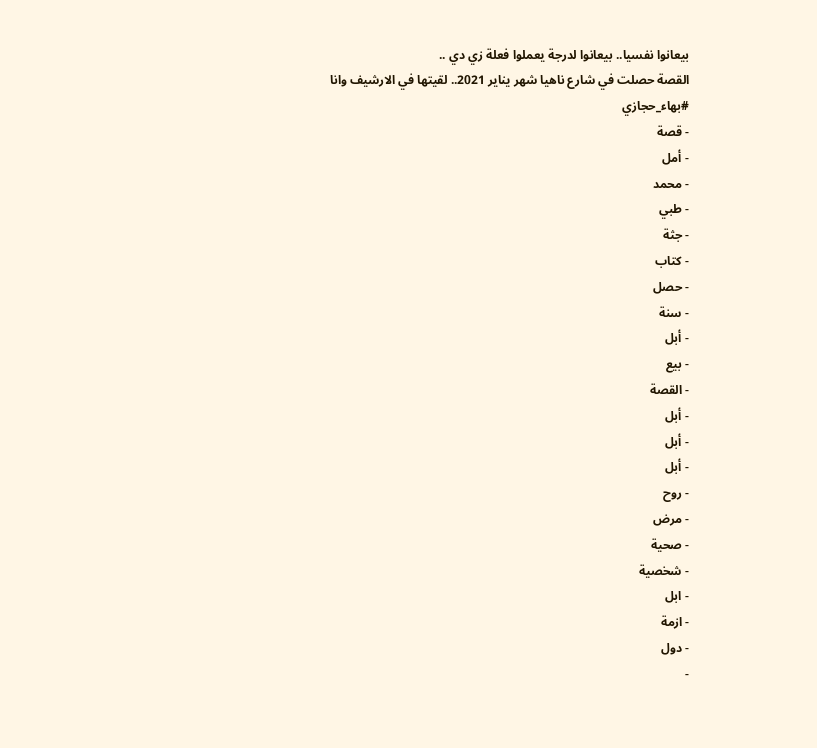بيعانوا نفسيا.. بيعانوا لدرجة يعملوا فعلة زي دي ..
القصة حصلت في شارع ناهيا شهر يناير 2021.. لقيتها في الارشيف وانا
#بهاء_حجازي
- قصة
- أمل
- محمد
- طبي
- جثة
- كتاب
- حصل
- سنة
- أبل
- بيع
- القصة
- أبل
- أبل
- أبل
- روح
- مرض
- صحية
- شخصية
- ابل
- ازمة
- دول
-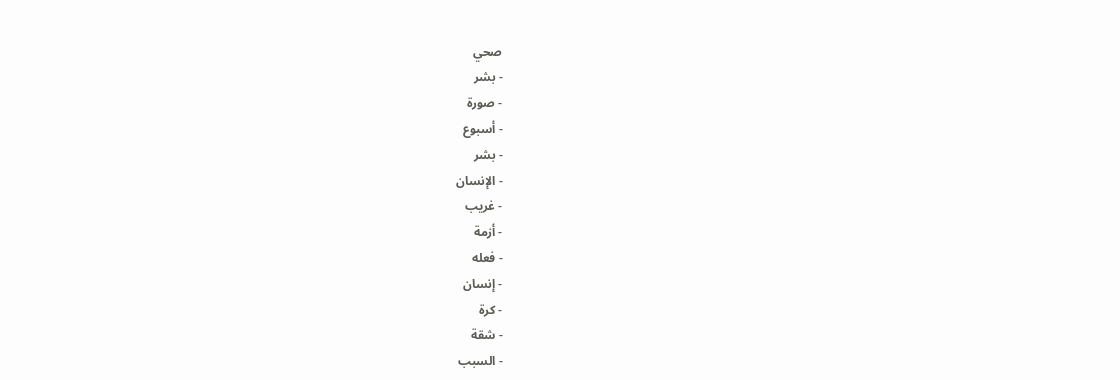صحي
- بشر
- صورة
- أسبوع
- بشر
- الإنسان
- غريب
- أزمة
- فعله
- إنسان
- كرة
- شقة
- السبب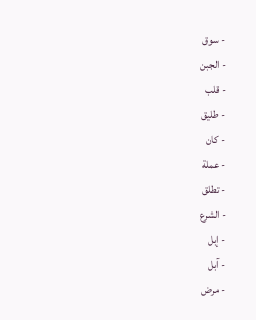- سوق
- الجبن
- قلب
- طليق
- كان
- عملة
- تطلق
- الشرع
- إبل
- آبل
- مرض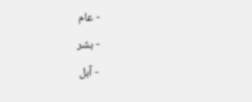- عام
- بشر
- آبل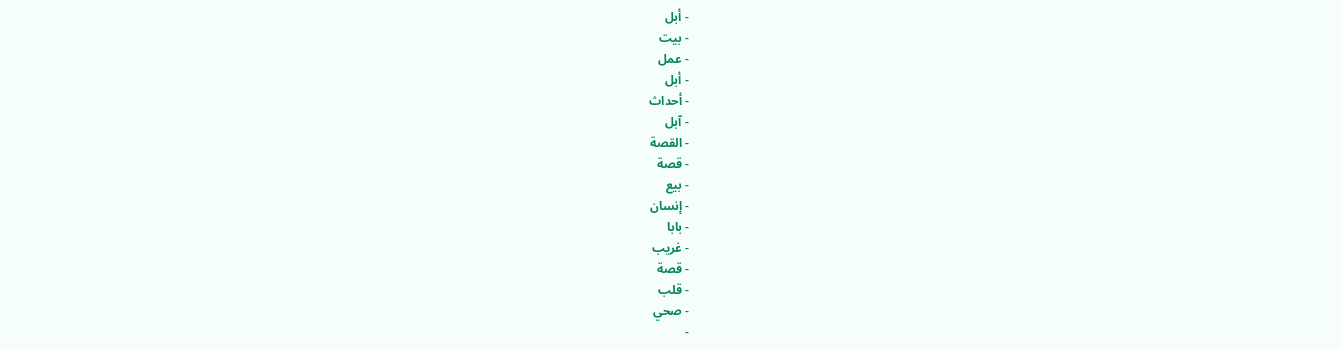- أبل
- بيت
- عمل
- أبل
- أحداث
- آبل
- القصة
- قصة
- بيع
- إنسان
- بابا
- غريب
- قصة
- قلب
- صحي
-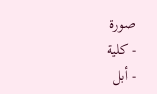صورة
- كلية
- أبل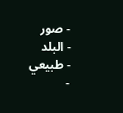- صور
- البلد
- طبيعي
-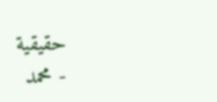حقيقية
- محمد